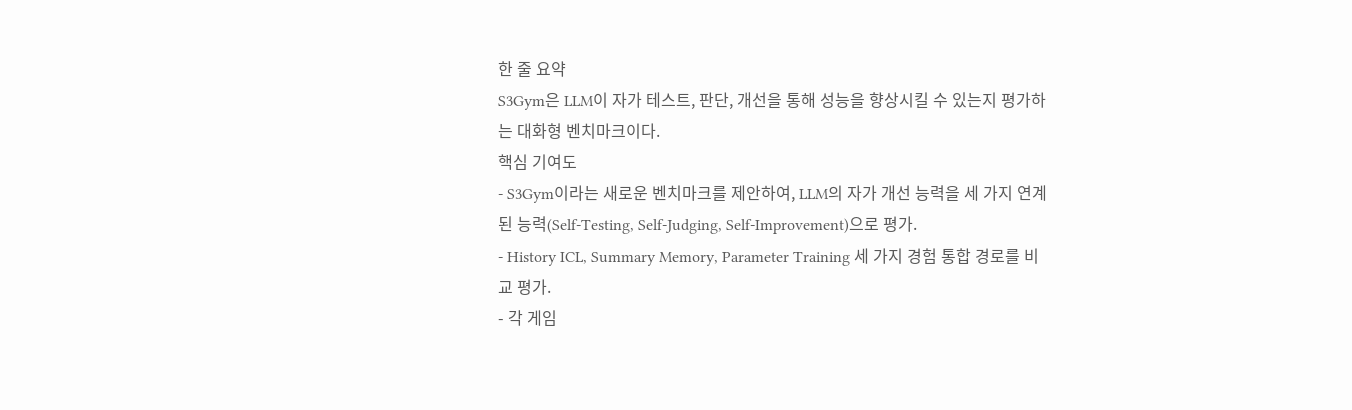한 줄 요약
S3Gym은 LLM이 자가 테스트, 판단, 개선을 통해 성능을 향상시킬 수 있는지 평가하는 대화형 벤치마크이다.
핵심 기여도
- S3Gym이라는 새로운 벤치마크를 제안하여, LLM의 자가 개선 능력을 세 가지 연계된 능력(Self-Testing, Self-Judging, Self-Improvement)으로 평가.
- History ICL, Summary Memory, Parameter Training 세 가지 경험 통합 경로를 비교 평가.
- 각 게임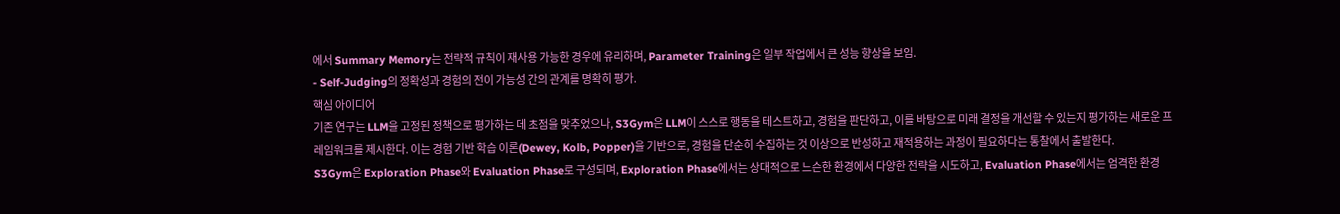에서 Summary Memory는 전략적 규칙이 재사용 가능한 경우에 유리하며, Parameter Training은 일부 작업에서 큰 성능 향상을 보임.
- Self-Judging의 정확성과 경험의 전이 가능성 간의 관계를 명확히 평가.
핵심 아이디어
기존 연구는 LLM을 고정된 정책으로 평가하는 데 초점을 맞추었으나, S3Gym은 LLM이 스스로 행동을 테스트하고, 경험을 판단하고, 이를 바탕으로 미래 결정을 개선할 수 있는지 평가하는 새로운 프레임워크를 제시한다. 이는 경험 기반 학습 이론(Dewey, Kolb, Popper)을 기반으로, 경험을 단순히 수집하는 것 이상으로 반성하고 재적용하는 과정이 필요하다는 통찰에서 출발한다.
S3Gym은 Exploration Phase와 Evaluation Phase로 구성되며, Exploration Phase에서는 상대적으로 느슨한 환경에서 다양한 전략을 시도하고, Evaluation Phase에서는 엄격한 환경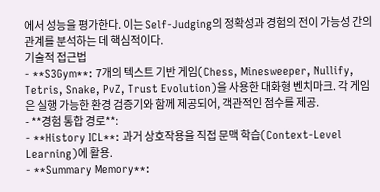에서 성능을 평가한다. 이는 Self-Judging의 정확성과 경험의 전이 가능성 간의 관계를 분석하는 데 핵심적이다.
기술적 접근법
- **S3Gym**: 7개의 텍스트 기반 게임(Chess, Minesweeper, Nullify, Tetris, Snake, PvZ, Trust Evolution)을 사용한 대화형 벤치마크. 각 게임은 실행 가능한 환경 검증기와 함께 제공되어, 객관적인 점수를 제공.
- **경험 통합 경로**:
- **History ICL**: 과거 상호작용을 직접 문맥 학습(Context-Level Learning)에 활용.
- **Summary Memory**: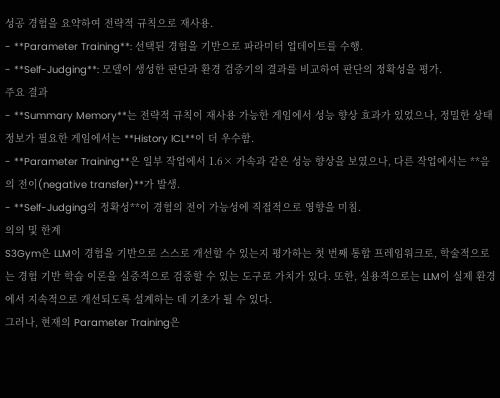성공 경험을 요약하여 전략적 규칙으로 재사용.
- **Parameter Training**: 선택된 경험을 기반으로 파라미터 업데이트를 수행.
- **Self-Judging**: 모델이 생성한 판단과 환경 검증기의 결과를 비교하여 판단의 정확성을 평가.
주요 결과
- **Summary Memory**는 전략적 규칙이 재사용 가능한 게임에서 성능 향상 효과가 있었으나, 정밀한 상태 정보가 필요한 게임에서는 **History ICL**이 더 우수함.
- **Parameter Training**은 일부 작업에서 1.6× 가속과 같은 성능 향상을 보였으나, 다른 작업에서는 **음의 전이(negative transfer)**가 발생.
- **Self-Judging의 정확성**이 경험의 전이 가능성에 직접적으로 영향을 미침.
의의 및 한계
S3Gym은 LLM이 경험을 기반으로 스스로 개선할 수 있는지 평가하는 첫 번째 통합 프레임워크로, 학술적으로는 경험 기반 학습 이론을 실증적으로 검증할 수 있는 도구로 가치가 있다. 또한, 실용적으로는 LLM이 실제 환경에서 지속적으로 개선되도록 설계하는 데 기초가 될 수 있다.
그러나, 현재의 Parameter Training은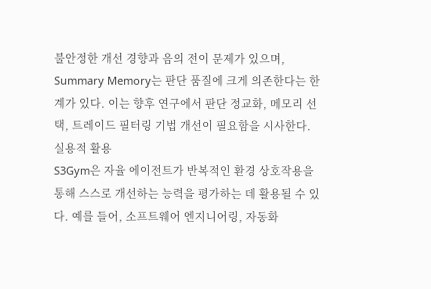불안정한 개선 경향과 음의 전이 문제가 있으며, Summary Memory는 판단 품질에 크게 의존한다는 한계가 있다. 이는 향후 연구에서 판단 정교화, 메모리 선택, 트레이드 필터링 기법 개선이 필요함을 시사한다.
실용적 활용
S3Gym은 자율 에이전트가 반복적인 환경 상호작용을 통해 스스로 개선하는 능력을 평가하는 데 활용될 수 있다. 예를 들어, 소프트웨어 엔지니어링, 자동화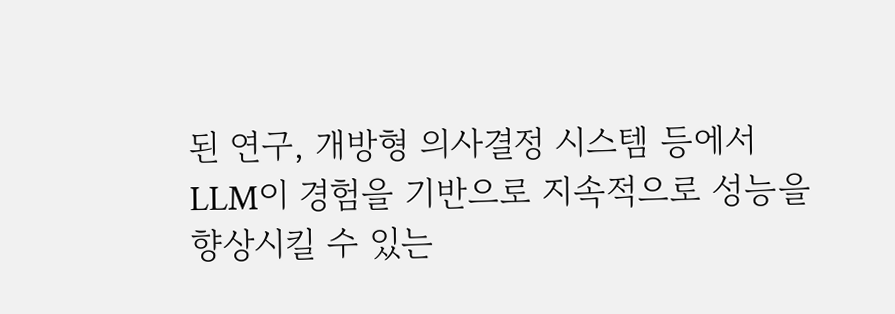된 연구, 개방형 의사결정 시스템 등에서 LLM이 경험을 기반으로 지속적으로 성능을 향상시킬 수 있는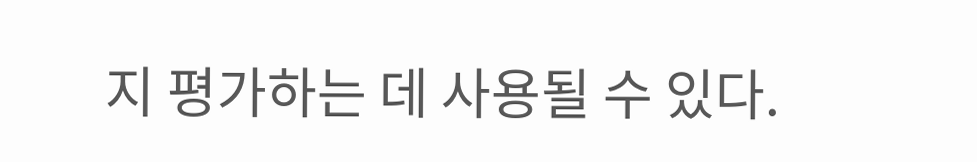지 평가하는 데 사용될 수 있다.